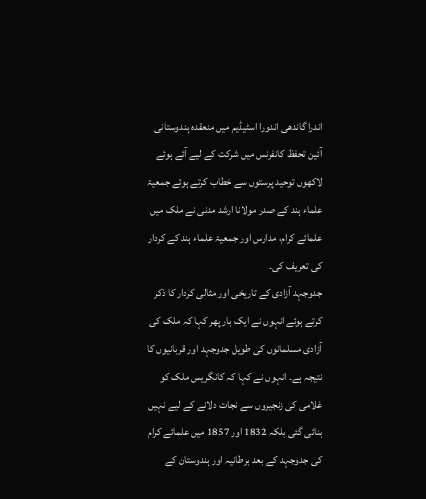اندرا گاندھی اندورا اسٹیڈیم میں منعقدہ ہندوستانی آئین تحفظ کانفرنس میں شرکت کے لیے آئے ہوئے لاکھوں توحید پرستوں سے خطاب کرتے ہوئے جمعیۃ علماء ہند کے صدر مولانا ارشد مدنی نے ملک میں علمائے کرام، مدارس اور جمعیۃ علماء ہند کے کردار کی تعریف کی۔
جدوجہد آزادی کے تاریخی اور مثالی کردار کا ذکر کرتے ہوئے انہوں نے ایک بار پھر کہا کہ ملک کی آزادی مسلمانوں کی طویل جدوجہد اور قربانیوں کا نتیجہ ہے۔ انہوں نے کہا کہ کانگریس ملک کو غلامی کی زنجیروں سے نجات دلانے کے لیے نہیں بنائی گئی بلکہ 1832 اور 1857 میں علمائے کرام کی جدوجہد کے بعد برطانیہ اور ہندوستان کے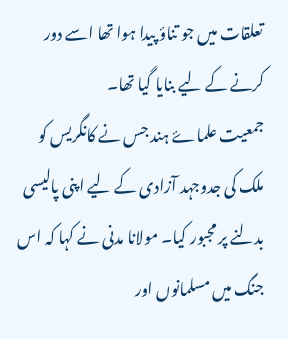تعلقات میں جو تناؤ پیدا ہوا تھا اسے دور کرنے کے لیے بنایا گیا تھا۔
جمعیت علماۓ ہند جس نے کانگریس کو ملک کی جدوجہد آزادی کے لیے اپنی پالیسی بدلنے پر مجبور کیا۔ مولانا مدنی نے کہا کہ اس جنگ میں مسلمانوں اور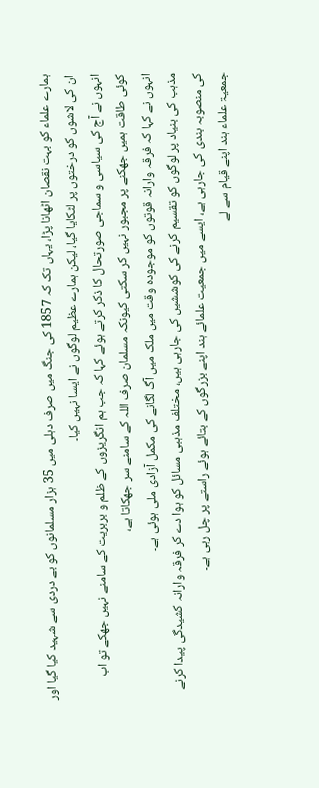ہمارے علماء کو بہت نقصان اٹھانا پڑا، یہاں تک کہ 1857 کی جنگ میں صرف دہلی میں 35 ہزار مسلمانوں کو بے دردی سے شہید کیا گیا اور ان کی لاشوں کو درختوں پر لٹکایا گیا، لیکن ہمارے عظیم لوگوں نے ایسا نہیں کیا۔
انہوں نے آج کی سیاسی و سماجی صورتحال کا ذکر کرتے ہوئے کہا کہ جب ہم انگریزوں کے ظلم و بربریت کے سامنے نہیں جھکے تو اب کوئی طاقت ہمیں جھکنے پر مجبور نہیں کر سکتی کیونکہ مسلمان صرف اللہ کے سامنے سر جھکاتا ہے،
انہوں نے کہا کہ فرقہ وارانہ قوتوں کو موجودہ وقت میں ملک میں آگ لگانے کی مکمل آزادی ملی ہوئی ہے۔
مذہب کی بنیاد پر لوگوں کو تقسیم کرنے کی کوششیں کی جارہی ہیں، مختلف مذہبی مسائل کو ہوا دے کر فرقہ وارانہ کشیدگی پیدا کرنے کی منصوبہ بندی کی جارہی ہے، ایسے میں جمعیت علمائے ہند اپنے بزرگوں کے بتائے ہوئے راستے پر چل رہی ہے۔
جمعیۃ علماء ہند اپنے قیام سے لے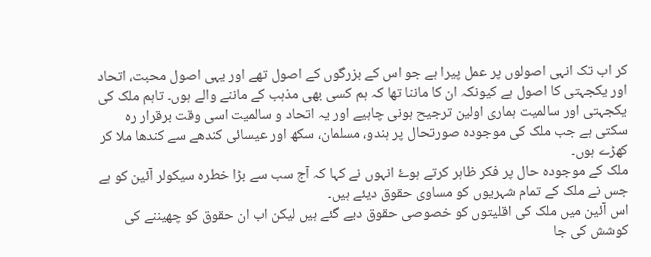کر اب تک انہی اصولوں پر عمل پیرا ہے جو اس کے بزرگوں کے اصول تھے اور یہی اصول محبت، اتحاد اور یکجہتی کا اصول ہے کیونکہ ان کا ماننا تھا کہ ہم کسی بھی مذہب کے ماننے والے ہوں۔ تاہم ملک کی یکجہتی اور سالمیت ہماری اولین ترجیح ہونی چاہیے اور یہ اتحاد و سالمیت اسی وقت برقرار رہ سکتی ہے جب ملک کی موجودہ صورتحال پر ہندو، مسلمان، سکھ اور عیسائی کندھے سے کندھا ملا کر کھڑے ہوں۔
ملک کے موجودہ حال پر فکر ظاہر کرتے ہوۓ انہوں نے کہا کہ آج سب سے بڑا خطرہ سیکولر آئین کو ہے جس نے ملک کے تمام شہریوں کو مساوی حقوق دیئے ہیں۔
اس آئین میں ملک کی اقلیتوں کو خصوصی حقوق دیے گئے ہیں لیکن اب ان حقوق کو چھیننے کی کوشش کی جا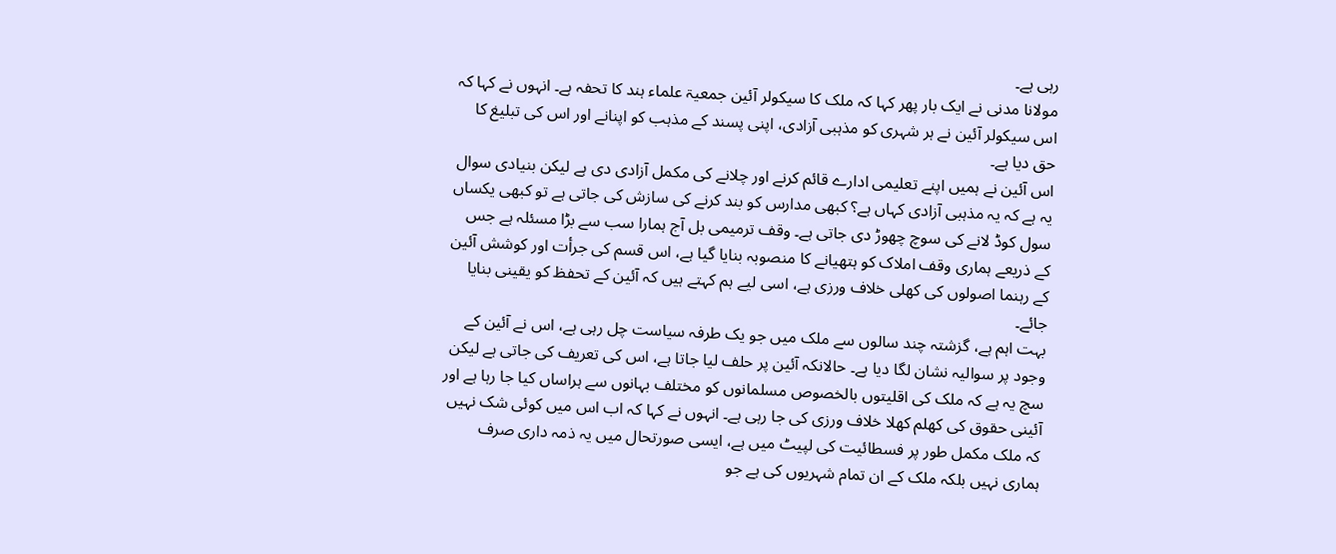رہی ہے۔
مولانا مدنی نے ایک بار پھر کہا کہ ملک کا سیکولر آئین جمعیۃ علماء ہند کا تحفہ ہے۔ انہوں نے کہا کہ اس سیکولر آئین نے ہر شہری کو مذہبی آزادی، اپنی پسند کے مذہب کو اپنانے اور اس کی تبلیغ کا حق دیا ہے۔
اس آئین نے ہمیں اپنے تعلیمی ادارے قائم کرنے اور چلانے کی مکمل آزادی دی ہے لیکن بنیادی سوال یہ ہے کہ یہ مذہبی آزادی کہاں ہے؟ کبھی مدارس کو بند کرنے کی سازش کی جاتی ہے تو کبھی یکساں سول کوڈ لانے کی سوچ چھوڑ دی جاتی ہے۔ وقف ترمیمی بل آج ہمارا سب سے بڑا مسئلہ ہے جس کے ذریعے ہماری وقف املاک کو ہتھیانے کا منصوبہ بنایا گیا ہے، اس قسم کی جرأت اور کوشش آئین کے رہنما اصولوں کی کھلی خلاف ورزی ہے، اسی لیے ہم کہتے ہیں کہ آئین کے تحفظ کو یقینی بنایا جائے۔
بہت اہم ہے، گزشتہ چند سالوں سے ملک میں جو یک طرفہ سیاست چل رہی ہے، اس نے آئین کے وجود پر سوالیہ نشان لگا دیا ہے۔ حالانکہ آئین پر حلف لیا جاتا ہے، اس کی تعریف کی جاتی ہے لیکن سچ یہ ہے کہ ملک کی اقلیتوں بالخصوص مسلمانوں کو مختلف بہانوں سے ہراساں کیا جا رہا ہے اور آئینی حقوق کی کھلم کھلا خلاف ورزی کی جا رہی ہے۔ انہوں نے کہا کہ اب اس میں کوئی شک نہیں کہ ملک مکمل طور پر فسطائیت کی لپیٹ میں ہے، ایسی صورتحال میں یہ ذمہ داری صرف ہماری نہیں بلکہ ملک کے ان تمام شہریوں کی ہے جو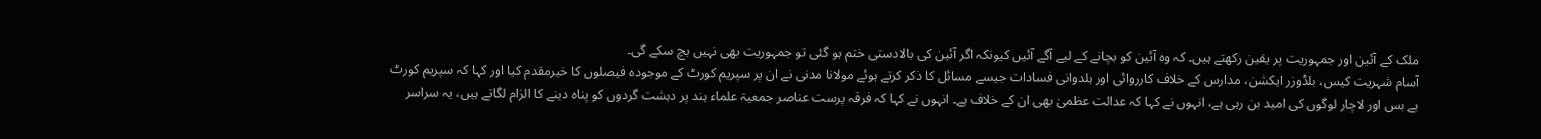ملک کے آئین اور جمہوریت پر یقین رکھتے ہیں۔ کہ وہ آئین کو بچانے کے لیے آگے آئیں کیونکہ اگر آئین کی بالادستی ختم ہو گئی تو جمہوریت بھی نہیں بچ سکے گی۔
آسام شہریت کیس، بلڈوزر ایکشن، مدارس کے خلاف کارروائی اور ہلدوانی فسادات جیسے مسائل کا ذکر کرتے ہوئے مولانا مدنی نے ان پر سپریم کورٹ کے موجودہ فیصلوں کا خیرمقدم کیا اور کہا کہ سپریم کورٹ بے بس اور لاچار لوگوں کی امید بن رہی ہے، انہوں نے کہا کہ عدالت عظمیٰ بھی ان کے خلاف ہے۔ انہوں نے کہا کہ فرقہ پرست عناصر جمعیۃ علماء ہند پر دہشت گردوں کو پناہ دینے کا الزام لگاتے ہیں، یہ سراسر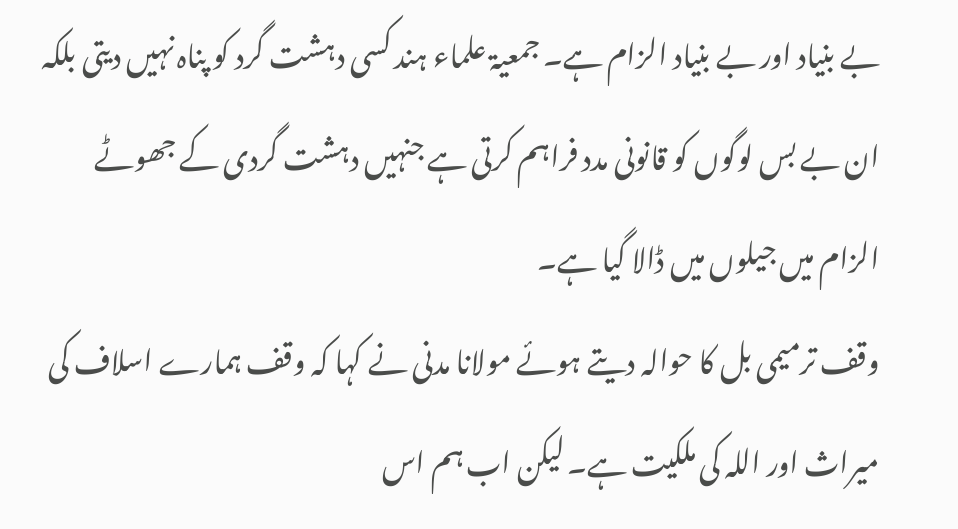بے بنیاد اور بے بنیاد الزام ہے۔ جمعیۃ علماء ہند کسی دہشت گرد کو پناہ نہیں دیتی بلکہ ان بے بس لوگوں کو قانونی مدد فراہم کرتی ہے جنہیں دہشت گردی کے جھوٹے الزام میں جیلوں میں ڈالا گیا ہے۔
وقف ترمیمی بل کا حوالہ دیتے ہوئے مولانا مدنی نے کہا کہ وقف ہمارے اسلاف کی میراث اور اللہ کی ملکیت ہے۔ لیکن اب ہم اس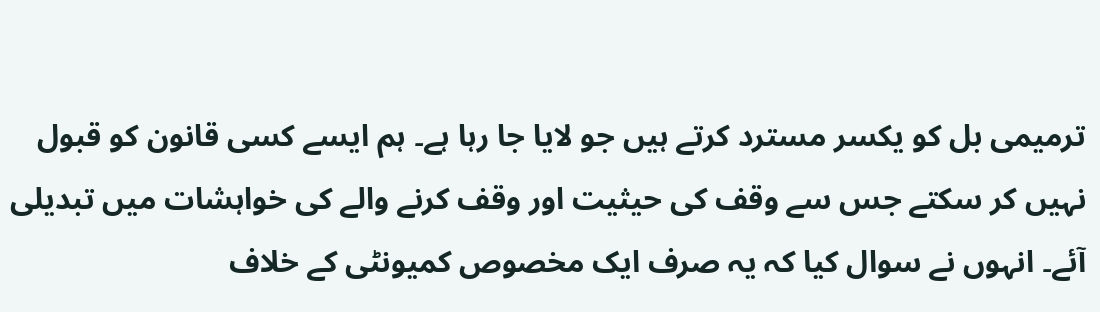ترمیمی بل کو یکسر مسترد کرتے ہیں جو لایا جا رہا ہے۔ ہم ایسے کسی قانون کو قبول نہیں کر سکتے جس سے وقف کی حیثیت اور وقف کرنے والے کی خواہشات میں تبدیلی آئے۔ انہوں نے سوال کیا کہ یہ صرف ایک مخصوص کمیونٹی کے خلاف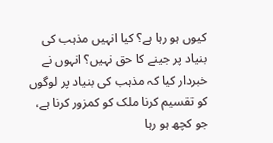کیوں ہو رہا ہے؟ کیا انہیں مذہب کی بنیاد پر جینے کا حق نہیں؟ انہوں نے خبردار کیا کہ مذہب کی بنیاد پر لوگوں کو تقسیم کرنا ملک کو کمزور کرنا ہے، جو کچھ ہو رہا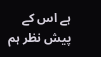ہے اس کے پیش نظر ہم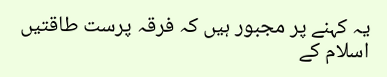یہ کہنے پر مجبور ہیں کہ فرقہ پرست طاقتیں اسلام کے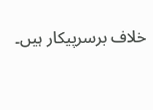خلاف برسرپیکار ہیں۔